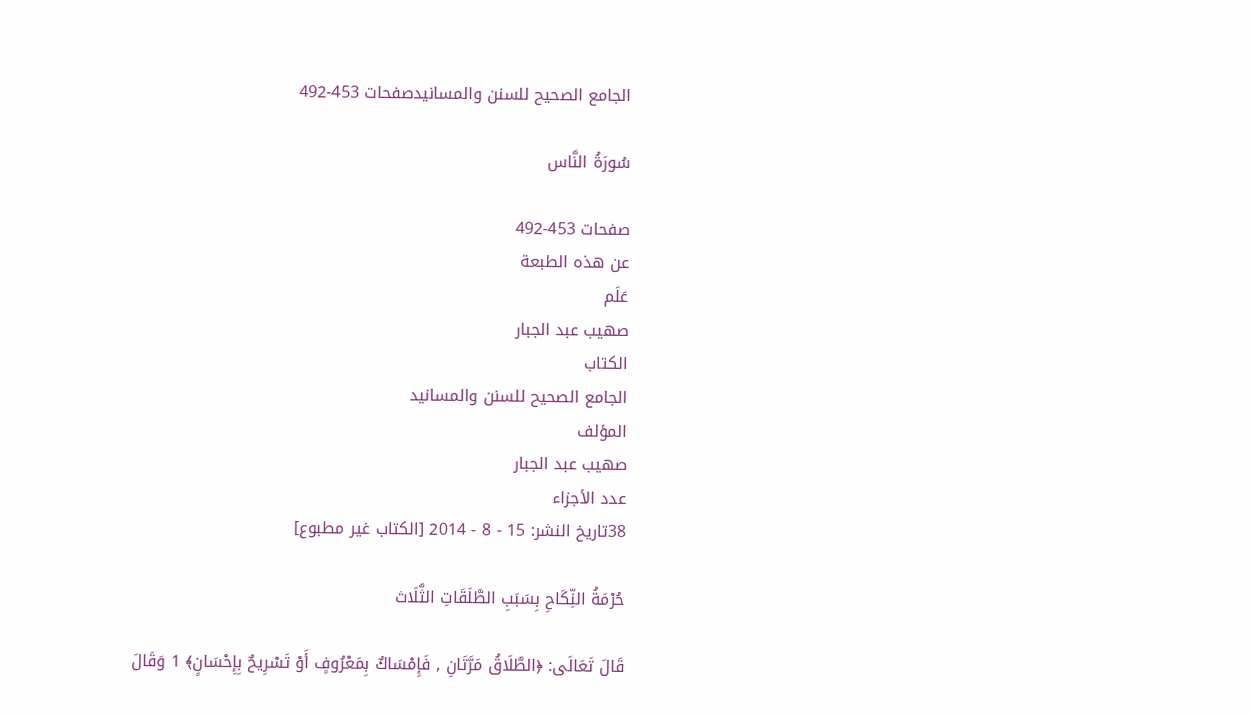الجامع الصحيح للسنن والمسانيدصفحات 453-492

سُورَةُ النَّاس

صفحات 453-492
عن هذه الطبعة
عَلَم
صهيب عبد الجبار
الكتاب
الجامع الصحيح للسنن والمسانيد
المؤلف
صهيب عبد الجبار
عدد الأجزاء
38تاريخ النشر: 15 - 8 - 2014 [الكتاب غير مطبوع]

حُرْمَةُ النِّكَاحِ بِسَبَبِ الطَّلَقَاتِ الثَّلَاث

قَالَ تَعَالَى: ﴿الطَّلَاقُ مَرَّتَانِ , فَإِمْسَاكٌ بِمَعْرُوفٍ أَوْ تَسْرِيحٌ بِإِحْسَانٍ﴾ 1 وَقَالَ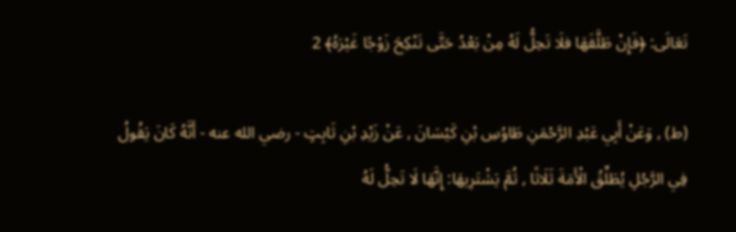تَعَالَى: ﴿فَإِنْ طَلَّقَهَا فلَا تَحِلُّ لَهُ مِنْ بَعْدُ حَتَّى تَنْكِحَ زَوْجًا غَيْرَهُ﴾ 2

(ط) , وَعَنْ أَبِي عَبْدِ الرَّحْمَنِ طَاوُسِ بْنِ كَيْسَانَ , عَنْ زَيْدِ بْنِ ثَابِتٍ - رضي الله عنه - أَنَّهُ كَانَ يَقُولُ فِي الرَّجُلِ يُطَلِّقُ الْأَمَةَ ثَلَاثًا , ثُمَّ يَشْتَرِيهَا: إِنَّهَا لَا تَحِلُّ لَهُ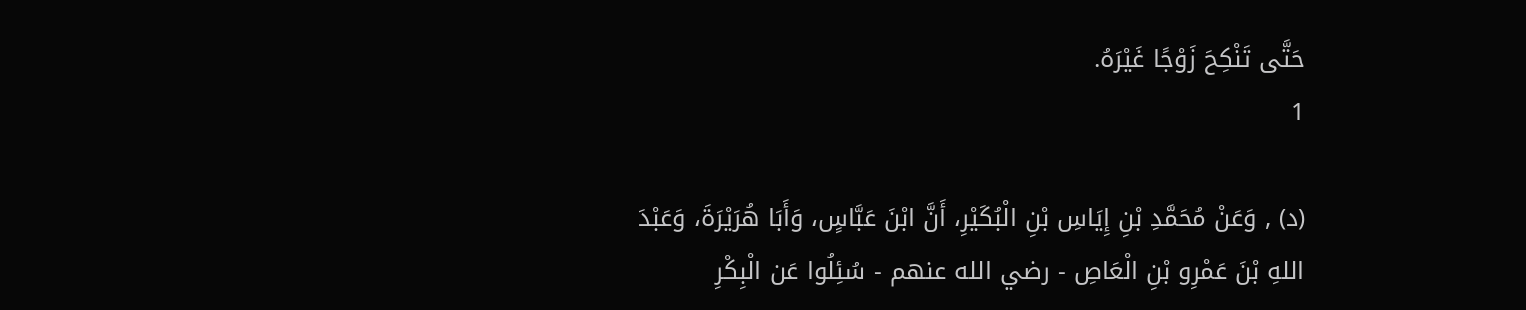حَتَّى تَنْكِحَ زَوْجًا غَيْرَهُ.
1

(د) , وَعَنْ مُحَمَّدِ بْنِ إِيَاسِ بْنِ الْبُكَيْرِ، أَنَّ ابْنَ عَبَّاسٍ، وَأَبَا هُرَيْرَةَ، وَعَبْدَ اللهِ بْنَ عَمْرِو بْنِ الْعَاصِ - رضي الله عنهم - سُئِلُوا عَن الْبِكْرِ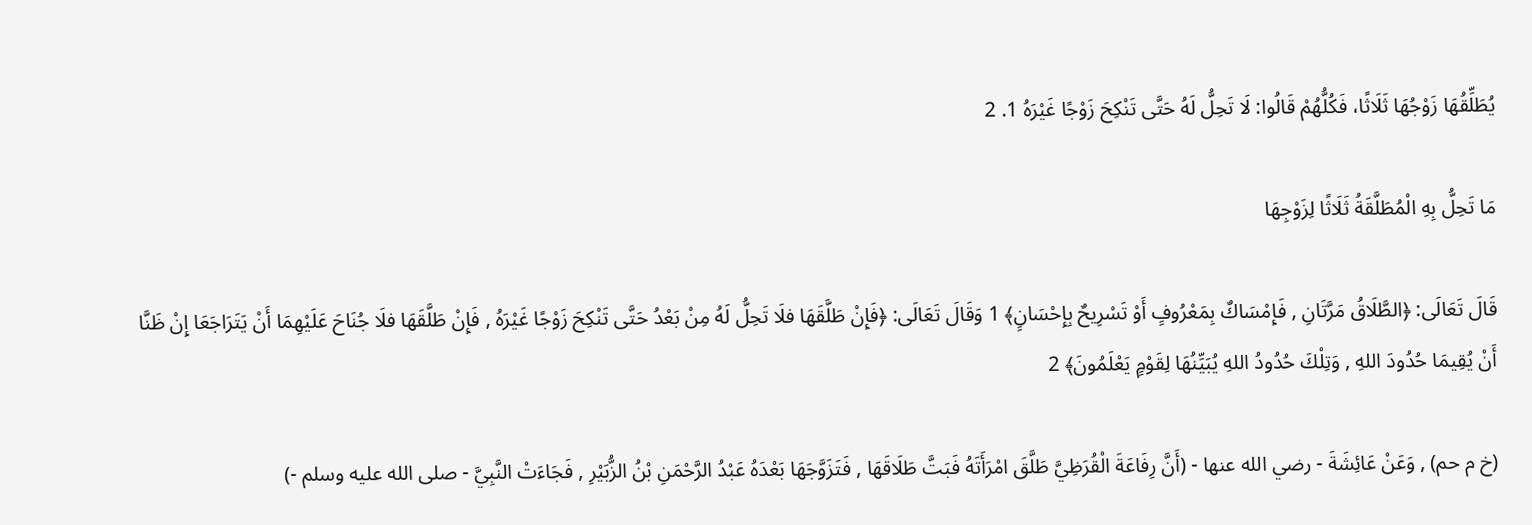يُطَلِّقُهَا زَوْجُهَا ثَلَاثًا، فَكُلُّهُمْ قَالُوا: لَا تَحِلُّ لَهُ حَتَّى تَنْكِحَ زَوْجًا غَيْرَهُ 1. 2

مَا تَحِلُّ بِهِ الْمُطَلَّقَةُ ثَلَاثًا لِزَوْجِهَا

قَالَ تَعَالَى: ﴿الطَّلَاقُ مَرَّتَانِ , فَإِمْسَاكٌ بِمَعْرُوفٍ أَوْ تَسْرِيحٌ بِإِحْسَانٍ﴾ 1 وَقَالَ تَعَالَى: ﴿فَإِنْ طَلَّقَهَا فلَا تَحِلُّ لَهُ مِنْ بَعْدُ حَتَّى تَنْكِحَ زَوْجًا غَيْرَهُ , فَإِنْ طَلَّقَهَا فلَا جُنَاحَ عَلَيْهِمَا أَنْ يَتَرَاجَعَا إِنْ ظَنَّا أَنْ يُقِيمَا حُدُودَ اللهِ , وَتِلْكَ حُدُودُ اللهِ يُبَيِّنُهَا لِقَوْمٍ يَعْلَمُونَ﴾ 2

(خ م حم) , وَعَنْ عَائِشَةَ - رضي الله عنها - (أَنَّ رِفَاعَةَ الْقُرَظِيَّ طَلَّقَ امْرَأَتَهُ فَبَتَّ طَلَاقَهَا , فَتَزَوَّجَهَا بَعْدَهُ عَبْدُ الرَّحْمَنِ بْنُ الزُّبَيْرِ , فَجَاءَتْ النَّبِيَّ - صلى الله عليه وسلم -)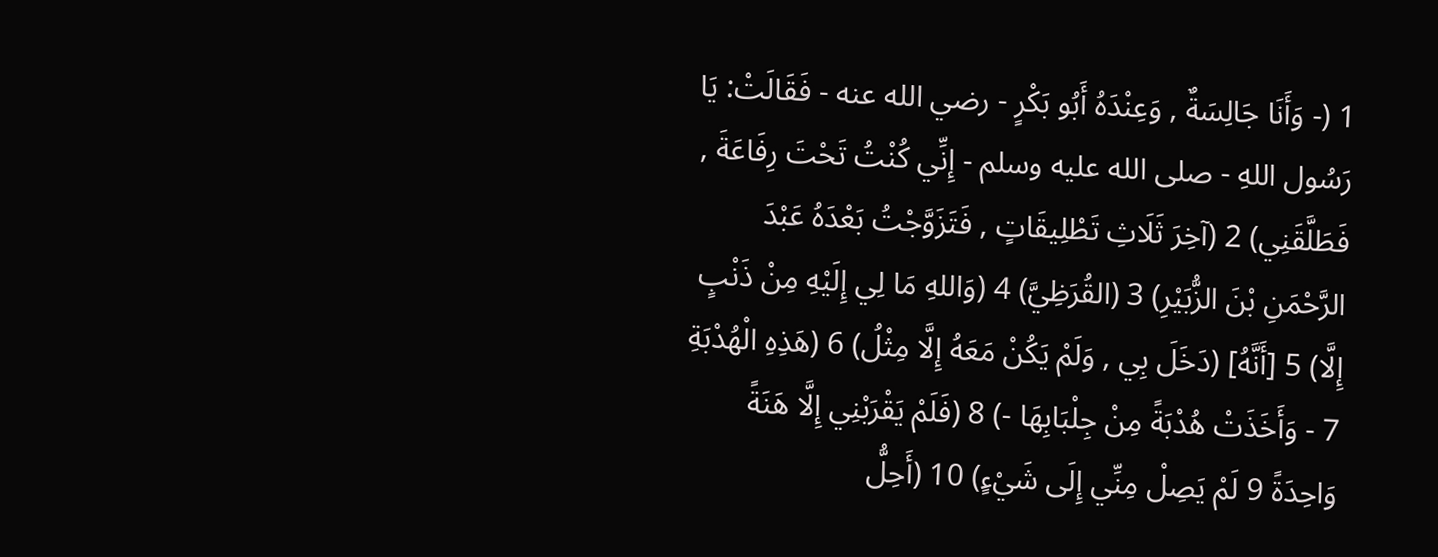1 (- وَأَنَا جَالِسَةٌ , وَعِنْدَهُ أَبُو بَكْرٍ - رضي الله عنه - فَقَالَتْ: يَا رَسُول اللهِ - صلى الله عليه وسلم - إِنِّي كُنْتُ تَحْتَ رِفَاعَةَ , فَطَلَّقَنِي) 2 (آخِرَ ثَلَاثِ تَطْلِيقَاتٍ , فَتَزَوَّجْتُ بَعْدَهُ عَبْدَ الرَّحْمَنِ بْنَ الزُّبَيْرِ) 3 (القُرَظِيَّ) 4 (وَاللهِ مَا لِي إِلَيْهِ مِنْ ذَنْبٍ إِلَّا) 5 [أَنَّهُ] (دَخَلَ بِي , وَلَمْ يَكُنْ مَعَهُ إِلَّا مِثْلُ) 6 (هَذِهِ الْهُدْبَةِ 7 - وَأَخَذَتْ هُدْبَةً مِنْ جِلْبَابِهَا -) 8 (فَلَمْ يَقْرَبْنِي إِلَّا هَنَةً وَاحِدَةً 9 لَمْ يَصِلْ مِنِّي إِلَى شَيْءٍ) 10 (أَحِلُّ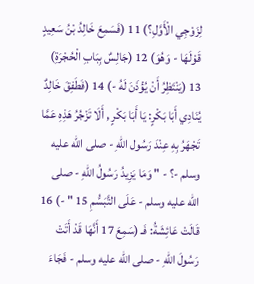لِزَوْجِي الْأَوَّلِ؟) 11 (فَسَمِعَ خَالِدُ بْنُ سَعِيدٍ قَوْلَهَا - وَهُوَ) 12 (جَالِسٌ بِبَابِ الْحُجْرَةِ) 13 (يَنْتَظِرُ أَنْ يُؤْذَنَ لَهُ -) 14 (فَطَفِقَ خَالِدٌ يُنَادِي أَبَا بَكْرٍ: يَا أَبَا بَكْرٍ , أَلَا تَزْجُرُ هَذِهِ عَمَّا تَجْهَرُ بِهِ عِنْدَ رَسُول اللهِ - صلى الله عليه وسلم -؟ - " وَمَا يَزِيدُ رَسُولُ اللهِ - صلى الله عليه وسلم - عَلَى التَّبَسُّمِ 15 " -) 16 قَالَتْ عَائِشَةُ: فَـ (سَمِعَ 17 أَنَّهَا قَدْ أَتَتْ رَسُولَ اللهِ - صلى الله عليه وسلم - فَجَاءَ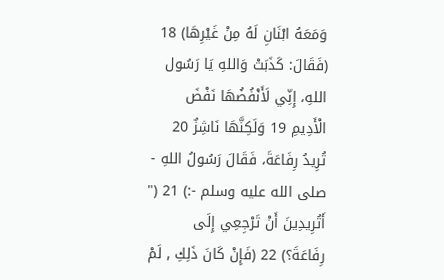وَمَعَهُ ابْنَانِ لَهُ مِنْ غَيْرِهَا) 18 (فَقَالَ: كَذَبَتْ وَاللهِ يَا رَسُول اللهِ، إِنِّي لَأَنْفُضُهَا نَفْضَ الْأَدِيمِ 19 وَلَكِنَّهَا نَاشِزٌ 20 تُرِيدُ رِفَاعَةَ، فَقَالَ رَسُولُ اللهِ - صلى الله عليه وسلم -:) 21 (" أَتُرِيدِينَ أَنْ تَرْجِعِي إِلَى رِفَاعَةَ؟) 22 (فَإِنْ كَانَ ذَلِكِ , لَمْ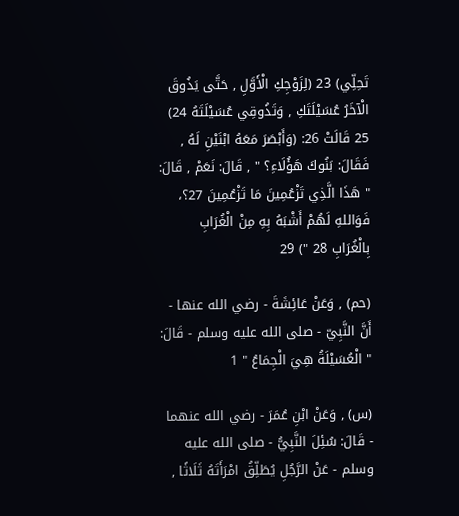تَحِلِّي) 23 (لِزَوْجِكِ الْأَوَّلِ , حَتَّى يَذُوقَ الْآخَرُ عُسَيْلَتَكِ , وَتَذُوقِي عُسَيْلَتَهُ 24) 25 قَالَتْ 26: (وَأَبْصَرَ مَعَهُ ابْنَيْنِ لَهُ , فَقَالَ: بَنُوكَ هَؤُلَاءِ؟ " , قَالَ: نَعَمْ , قَالَ: " هَذَا الَّذِي تَزْعُمِينَ مَا تَزْعُمِينَ 27؟، فَوَاللهِ لَهُمْ أَشْبَهُ بِهِ مِنْ الْغُرَابِ بِالْغُرَابِ 28 ") 29

(حم) , وَعَنْ عَائِشَةَ - رضي الله عنها - أَنَّ النَّبِيّ - صلى الله عليه وسلم - قَالَ: " الْعُسَيْلَةُ هِيَ الْجِمَاعُ " 1

(س) , وَعَنْ ابْنِ عُمَرَ - رضي الله عنهما - قَالَ: سُئِلَ النَّبِيُّ - صلى الله عليه وسلم - عَنْ الرَّجُلِ يُطَلِّقُ امْرَأَتَهُ ثَلَاثًا ,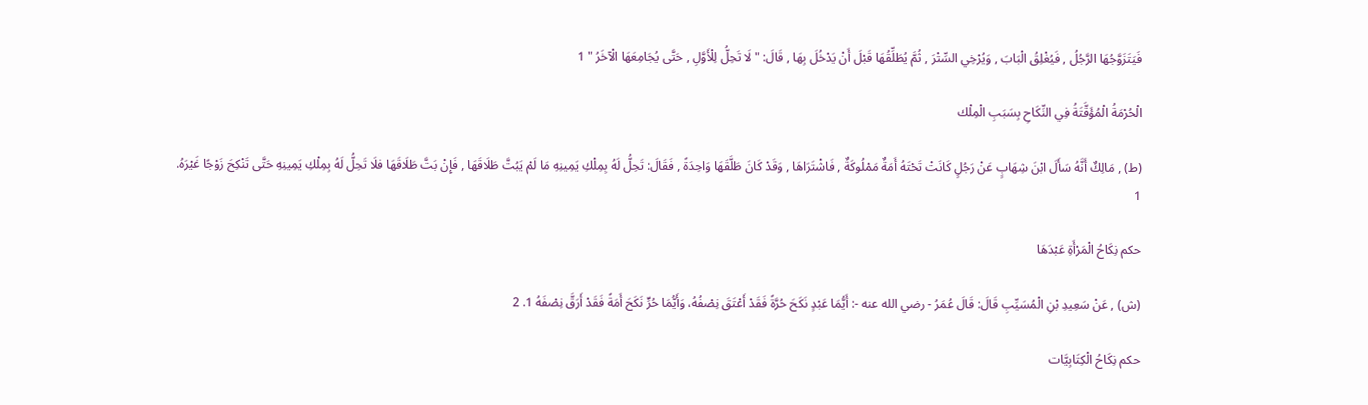فَيَتَزَوَّجُهَا الرَّجُلُ , فَيُغْلِقُ الْبَابَ , وَيُرْخِي السِّتْرَ , ثُمَّ يُطَلِّقُهَا قَبْلَ أَنْ يَدْخُلَ بِهَا , قَالَ: " لَا تَحِلُّ لِلْأَوَّلِ , حَتَّى يُجَامِعَهَا الْآخَرُ " 1

الْحُرْمَةُ الْمُؤَقَّتَةُ فِي النِّكَاحِ بِسَبَبِ الْمِلْك

(ط) , مَالِكٌ أَنَّهُ سَأَلَ ابْنَ شِهَابٍ عَنْ رَجُلٍ كَانَتْ تَحْتَهُ أَمَةٌ مَمْلُوكَةٌ , فَاشْتَرَاهَا , وَقَدْ كَانَ طَلَّقَهَا وَاحِدَةً , فَقَالَ: تَحِلُّ لَهُ بِمِلْكِ يَمِينِهِ مَا لَمْ يَبُتَّ طَلَاقَهَا , فَإِنْ بَتَّ طَلَاقَهَا فلَا تَحِلُّ لَهُ بِمِلْكِ يَمِينِهِ حَتَّى تَنْكِحَ زَوْجًا غَيْرَهُ.
1

حكم نِكَاحُ الْمَرْأَةِ عَبْدَهَا

(ش) , عَنْ سَعِيدِ بْنِ الْمُسَيِّبِ قَالَ: قَالَ عُمَرُ - رضي الله عنه -: أَيُّمَا عَبْدٍ نَكَحَ حُرَّةً فَقَدْ أَعْتَقَ نِصْفُهُ، وَأَيُّمَا حُرٍّ نَكَحَ أَمَةً فَقَدْ أَرَقَّ نِصْفَهُ 1. 2

حكم نِكَاحُ الْكِتَابِيَّات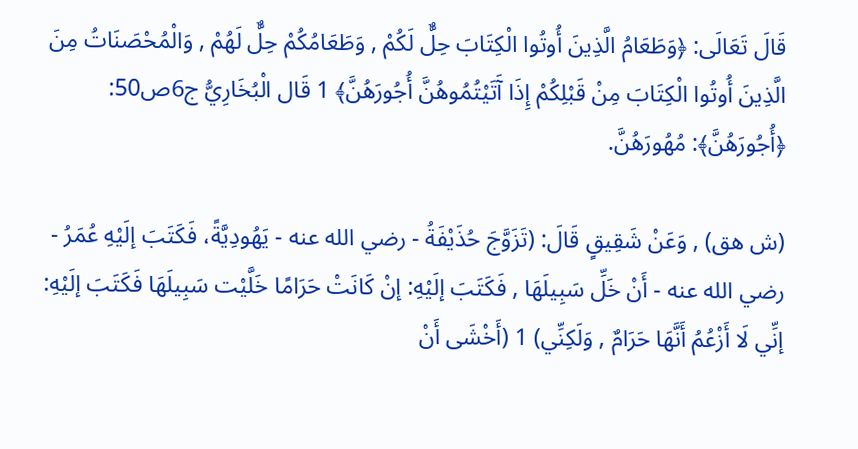قَالَ تَعَالَى: ﴿وَطَعَامُ الَّذِينَ أُوتُوا الْكِتَابَ حِلٌّ لَكُمْ , وَطَعَامُكُمْ حِلٌّ لَهُمْ , وَالْمُحْصَنَاتُ مِنَ الَّذِينَ أُوتُوا الْكِتَابَ مِنْ قَبْلِكُمْ إِذَا آَتَيْتُمُوهُنَّ أُجُورَهُنَّ﴾ 1 قَال الْبُخَارِيُّ ج6ص50: ﴿أُجُورَهُنَّ﴾: مُهُورَهُنَّ.

(ش هق) , وَعَنْ شَقِيقٍ قَالَ: (تَزَوَّجَ حُذَيْفَةُ - رضي الله عنه - يَهُودِيَّةً، فَكَتَبَ إلَيْهِ عُمَرُ - رضي الله عنه - أَنْ خَلِّ سَبِيلَهَا , فَكَتَبَ إلَيْهِ: إنْ كَانَتْ حَرَامًا خَلَّيْت سَبِيلَهَا فَكَتَبَ إلَيْهِ: إنِّي لَا أَزْعُمُ أَنَّهَا حَرَامٌ , وَلَكِنِّي) 1 (أَخْشَى أَنْ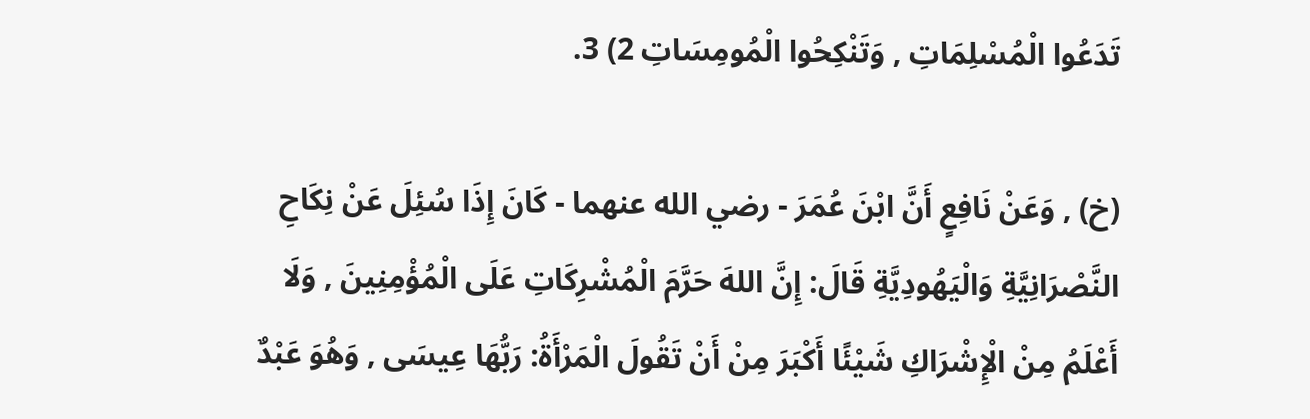تَدَعُوا الْمُسْلِمَاتِ , وَتَنْكِحُوا الْمُومِسَاتِ 2) 3.

(خ) , وَعَنْ نَافِعٍ أَنَّ ابْنَ عُمَرَ - رضي الله عنهما - كَانَ إِذَا سُئِلَ عَنْ نِكَاحِ النَّصْرَانِيَّةِ وَالْيَهُودِيَّةِ قَالَ: إِنَّ اللهَ حَرَّمَ الْمُشْرِكَاتِ عَلَى الْمُؤْمِنِينَ , وَلَا أَعْلَمُ مِنْ الْإِشْرَاكِ شَيْئًا أَكْبَرَ مِنْ أَنْ تَقُولَ الْمَرْأَةُ: رَبُّهَا عِيسَى , وَهُوَ عَبْدٌ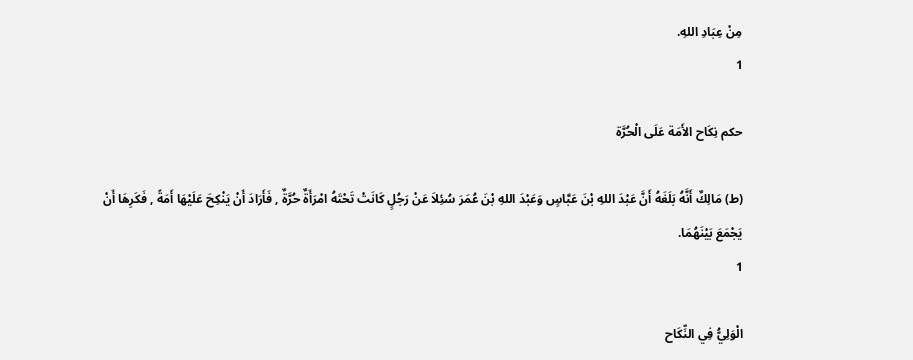مِنْ عِبَادِ اللهِ.
1

حكم نِكَاح الأَمَة عَلَى الْحُرَّة

(ط) مَالِكٌ أَنَّهُ بَلَغَهُ أَنَّ عَبْدَ اللهِ بْنَ عَبَّاسٍ وَعَبْدَ اللهِ بْنَ عُمَرَ سُئِلاَ عَنْ رَجُلٍ كَانَتْ تَحْتَهُ امْرَأَةٌ حُرَّةٌ , فَأَرَادَ أَنْ يَنْكِحَ عَلَيْهَا أَمَةً , فَكَرِهَا أَنْ يَجْمَعَ بَيْنَهُمَا.
1

الْوَلِيُّ فِي النِّكَاح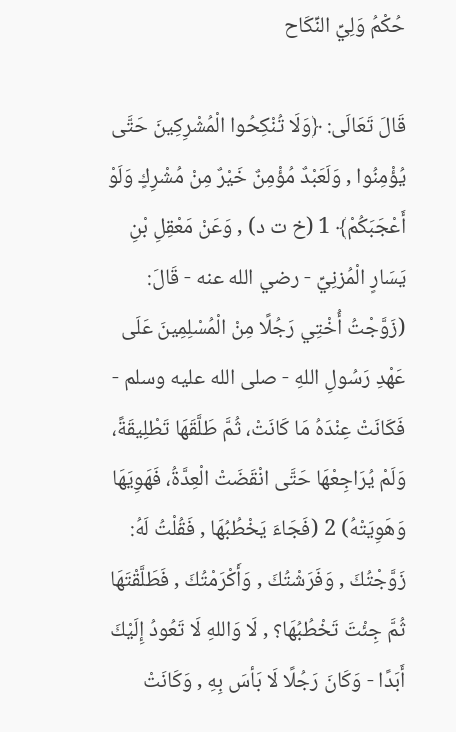حُكْمُ وَلِيِّ النِّكَاح

قَالَ تَعَالَى: ﴿وَلَا تُنْكِحُوا الْمُشْرِكِينَ حَتَّى يُؤْمِنُوا , وَلَعَبْدٌ مُؤْمِنٌ خَيْرٌ مِنْ مُشْرِكٍ وَلَوْ أَعْجَبَكُمْ﴾ 1 (خ ت د) , وَعَنْ مَعْقِلِ بْنِ يَسَارٍ الْمُزنِيِّ - رضي الله عنه - قَالَ: (زَوَّجْتُ أُخْتِي رَجُلًا مِنْ الْمُسْلِمِينَ عَلَى عَهْدِ رَسُولِ اللهِ - صلى الله عليه وسلم - فَكَانَتْ عِنْدَهُ مَا كَانَتْ، ثُمَّ طَلَّقَهَا تَطْلِيقَةً، وَلَمْ يُرَاجِعْهَا حَتَّى انْقَضَتْ الْعِدَّةُ، فَهَوِيَهَا وَهَوِيَتْهُ) 2 (فَجَاءَ يَخْطُبُهَا , فَقُلْتُ لَهُ: زَوَّجْتُكَ , وَفَرَشْتُكَ , وَأَكْرَمْتُكَ , فَطَلَّقْتَهَا ثُمَّ جِئْتَ تَخْطُبُهَا؟ , لَا وَاللهِ لَا تَعُودُ إِلَيْكَ أَبَدًا - وَكَانَ رَجُلًا لَا بَأسَ بِهِ , وَكَانَتْ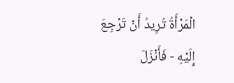الْمَرْأَةُ تُرِيدُ أَنْ تَرْجِعَ إِلَيْهِ - فَأَنْزَلَ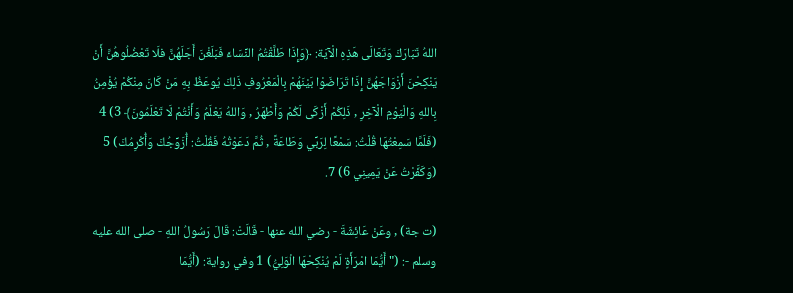اللهُ تَبَارَكَ وَتَعَالَى هَذِهِ الْآيَة: ﴿وَإِذَا طَلَّقْتُمُ النِّسَاءَ فَبَلَغْنَ أَجَلَهُنَّ فلَا تَعْضُلُوهُنَّ أَنْ يَنْكِحْنَ أَزْوَاجَهُنَّ إِذَا تَرَاضَوْا بَيْنَهُمْ بِالْمَعْرُوفِ ذَلِكَ يُوعَظُ بِهِ مَنْ كَانَ مِنْكُمْ يُؤْمِنُ بِاللهِ وَالْيَوْمِ الْآخِرِ , ذَلِكُمْ أَزْكَى لَكُمْ وَأَطْهَرُ , وَاللهُ يَعْلَمُ وَأَنْتُمْ لَا تَعْلَمُونَ﴾ 3) 4 (فَلَمَّا سَمِعْتُهَا قُلْتُ: سَمْعًا لِرَبِّي وَطَاعَةً , ثُمَّ دَعَوْتُهُ فَقُلْتُ: أُزَوِّجُكَ وَأُكْرِمُكَ) 5 (وَكَفَّرْتُ عَنْ يَمِينِي 6) 7.

(ت جة) , وعَنْ عَائِشَةَ - رضي الله عنها - قَالَتْ: قَالَ رَسُولُ اللهِ - صلى الله عليه وسلم -: (" أَيُّمَا امْرَأَةٍ لَمْ يُنْكِحْهَا الْوَلِيُّ) 1 وفي رواية: (أَيُّمَا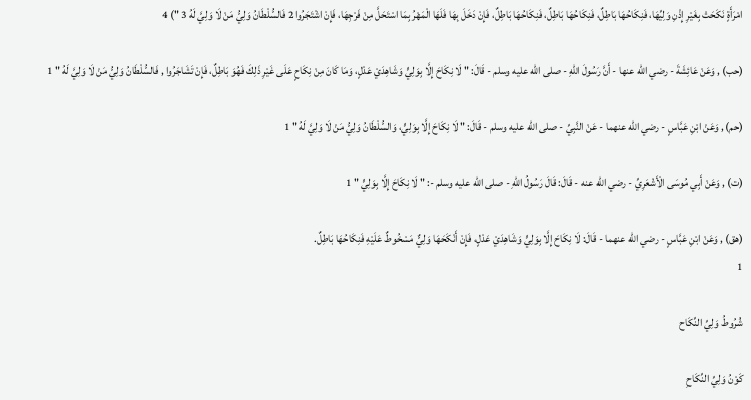امْرَأَةٍ نَكَحَتْ بِغَيْرِ إِذْنِ وَلِيِّهَا، فَنِكَاحُهَا بَاطِلٌ، فَنِكَاحُهَا بَاطِلٌ، فَنِكَاحُهَا بَاطِلٌ، فَإِنْ دَخَلَ بِهَا فَلَهَا الْمَهْرُ بِمَا اسْتَحَلَّ مِنْ فَرْجِهَا، فَإِنْ اشْتَجَرُوا 2 فَالسُّلْطَانُ وَلِيُّ مَنْ لَا وَلِيَّ لَهُ 3 ") 4

(حب) , وَعَنْ عَائِشَةَ - رضي الله عنها - أَنَّ رَسُولَ اللهِ - صلى الله عليه وسلم - قَالَ: " لَا نِكَاحَ إِلَّا بِوَلِيٍّ وَشَاهِدَيْ عَدْلٍ، وَمَا كَانَ مِنْ نِكَاحٍ عَلَى غَيْرِ ذَلِكَ فَهُوَ بَاطِلٌ، فَإِنْ تَشَاجَرُوا , فَالسُّلْطَانُ وَلِيُّ مَنْ لَا وَلِيَّ لَهُ " 1

(حم) , وَعَنْ ابْنِ عَبَّاسٍ - رضي الله عنهما - عَنْ النَّبِيِّ - صلى الله عليه وسلم - قَالَ: " لَا نِكَاحَ إِلَّا بِوَلِيٍّ، وَالسُّلْطَانُ وَلِيُّ مَنْ لَا وَلِيَّ لَهُ " 1

(ت) , وَعَنْ أَبِي مُوسَى الْأَشْعَرِيِّ - رضي الله عنه - قَالَ: قَالَ رَسُولُ اللهِ - صلى الله عليه وسلم -: " لَا نِكَاحَ إِلَّا بِوَلِيٍّ " 1

(هق) , وَعَنْ ابْنِ عَبَّاسٍ - رضي الله عنهما - قَالَ: لَا نِكَاحَ إِلَّا بِوَلِيٍّ وَشَاهِدَيْ عَدْلٍ، فَإِنْ أَنْكَحَهَا وَلِيٌّ مَسْخُوطٌ عَلَيْهِ فَنِكَاحُهَا بَاطِلٌ.
1

شُرُوطُ وَلِيِّ النِّكَاح

كَوْنُ وَلِيِّ النِّكَاحِ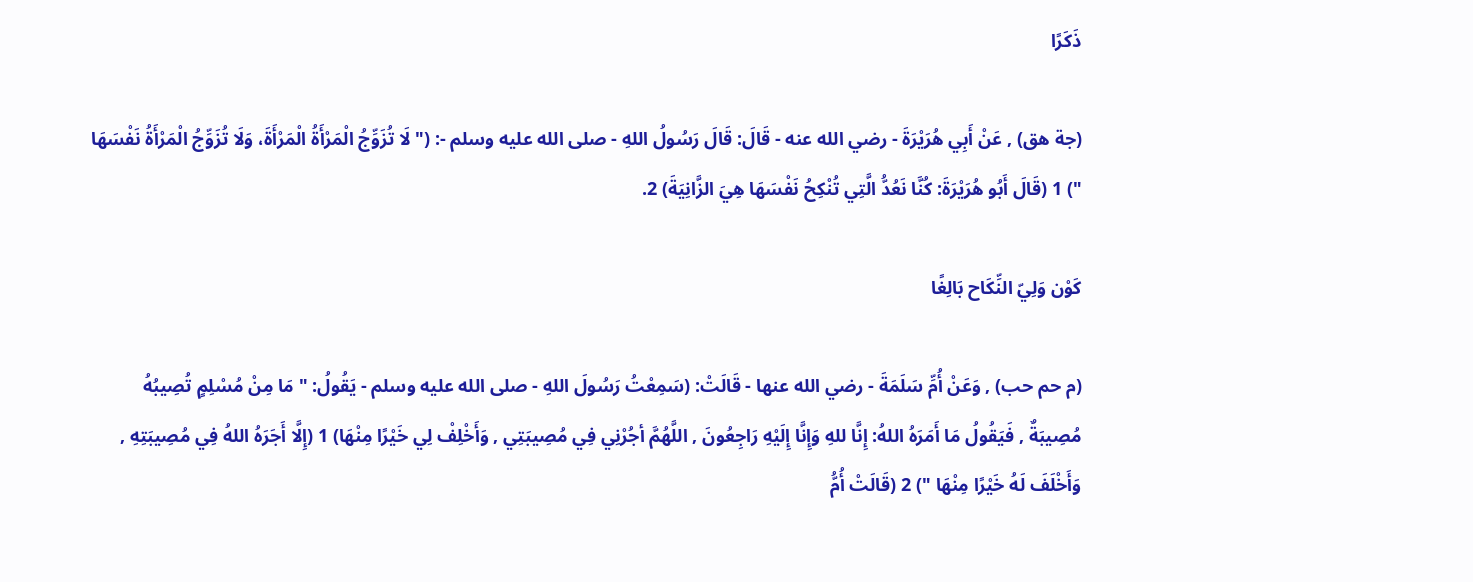ذَكَرًا

(جة هق) , عَنْ أَبِي هُرَيْرَةَ - رضي الله عنه - قَالَ: قَالَ رَسُولُ اللهِ - صلى الله عليه وسلم -: (" لَا تُزَوِّجُ الْمَرْأَةُ الْمَرْأَةَ، وَلَا تُزَوِّجُ الْمَرْأَةُ نَفْسَهَا ") 1 (قَالَ أَبُو هُرَيْرَةَ: كُنَّا نَعُدُّ الَّتِي تُنْكِحُ نَفْسَهَا هِيَ الزَّانِيَةَ) 2.

كَوْن وَلِيّ النِّكَاح بَالِغًا

(م حم حب) , وَعَنْ أُمِّ سَلَمَةَ - رضي الله عنها - قَالَتْ: (سَمِعْتُ رَسُولَ اللهِ - صلى الله عليه وسلم - يَقُولُ: " مَا مِنْ مُسْلِمٍ تُصِيبُهُ مُصِيبَةٌ , فَيَقُولُ مَا أَمَرَهُ اللهُ: إِنَّا للهِ وَإِنَّا إِلَيْهِ رَاجِعُونَ , اللَّهُمَّ أجُرْنِي فِي مُصِيبَتِي , وَأَخْلِفْ لِي خَيْرًا مِنْهَا) 1 (إِلَّا أَجَرَهُ اللهُ فِي مُصِيبَتِهِ , وَأَخْلَفَ لَهُ خَيْرًا مِنْهَا ") 2 (قَالَتْ أُمُّ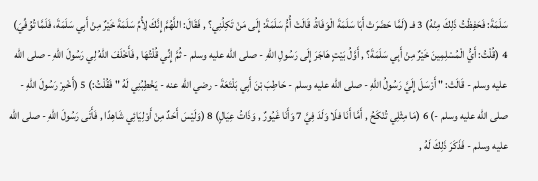سَلَمَةَ: فَحَفِظْتُ ذَلِكَ مِنْهُ) 3 فـ (لَمَّا حَضَرَتْ أَبَا سَلَمَةَ الْوَفَاةُ، قَالَتْ أُمُّ سَلَمَةَ: إِلَى مَنْ تَكِلُنِي؟ , فَقَالَ: اللَّهُمَّ إِنَّكَ لِأُمِّ سَلَمَةَ خَيْرٌ مِنْ أَبِي سَلَمَةَ، فَلَمَّا تُوُفِّيَ) 4 (قُلْتُ: أَيُّ الْمُسْلِمِينَ خَيْرٌ مِنْ أَبِي سَلَمَةَ؟ , أَوَّلُ بَيْتٍ هَاجَرَ إِلَى رَسُولِ اللهِ - صلى الله عليه وسلم - ثُمَّ إِنِّي قُلْتُهَا , فَأَخْلَفَ اللهُ لِي رَسُولَ اللهِ - صلى الله عليه وسلم - قَالَتْ: " أَرْسَلَ إِلَيَّ رَسُولُ اللهِ - صلى الله عليه وسلم - حَاطِبَ بْنَ أَبِي بَلْتَعَةَ - رضي الله عنه - يَخْطِبُنِي لَهُ " فَقُلْتُ:) 5 (أَخْبِرْ رَسُولَ اللهِ - صلى الله عليه وسلم -) 6 (مَا مِثْلِي تُنْكَحُ , أَمَّا أَنَا فلَا وَلَدَ فِيَّ 7 وَأَنَا غَيُورٌ , وَذَاتُ عِيَالٍ) 8 (وَلَيْسَ أَحَدٌ مِنْ أَوْلِيَائِي شَاهِدًا , فَأَتَى رَسُولَ اللهِ - صلى الله عليه وسلم - فَذَكَرَ ذَلِكَ لَهُ ,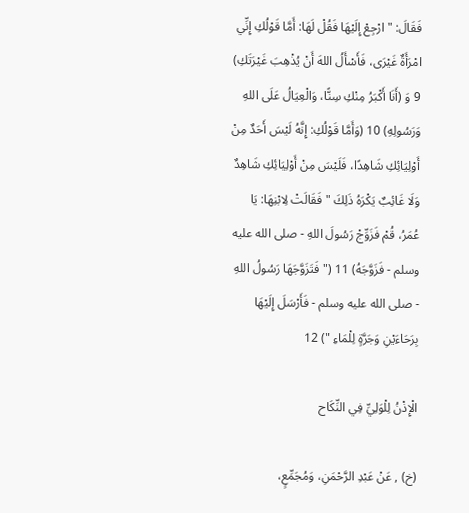فَقَالَ: " ارْجِعْ إِلَيْهَا فَقُلْ لَهَا: أَمَّا قَوْلُكِ إِنِّي امْرَأَةٌ غَيْرَى، فَأَسْأَلُ اللهَ أَنْ يُذْهِبَ غَيْرَتَكِ) 9 وَ (أَنَا أَكْبَرُ مِنْكِ سِنًّا، وَالْعِيَالُ عَلَى اللهِ وَرَسُولِهِ) 10 (وَأَمَّا قَوْلُكِ: إِنَّهُ لَيْسَ أَحَدٌ مِنْ أَوْلِيَائِكِ شَاهِدًا، فَلَيْسَ مِنْ أَوْلِيَائِكِ شَاهِدٌ وَلَا غَائِبٌ يَكْرَهُ ذَلِكَ " فَقَالَتْ لِابْنِهَا: يَا عُمَرُ، قُمْ فَزَوِّجْ رَسُولَ اللهِ - صلى الله عليه وسلم - فَزَوَّجَهُ) 11 (" فَتَزَوَّجَهَا رَسُولُ اللهِ - صلى الله عليه وسلم - فَأَرْسَلَ إِلَيْهَا بِرَحَاءَيْنِ وَجَرَّةٍ لِلْمَاءِ ") 12

الْإِذْنُ لِلْوَلِيِّ فِي النِّكَاح

(خ) , عَنْ عَبْدِ الرَّحْمَنِ، وَمُجَمِّعٍ،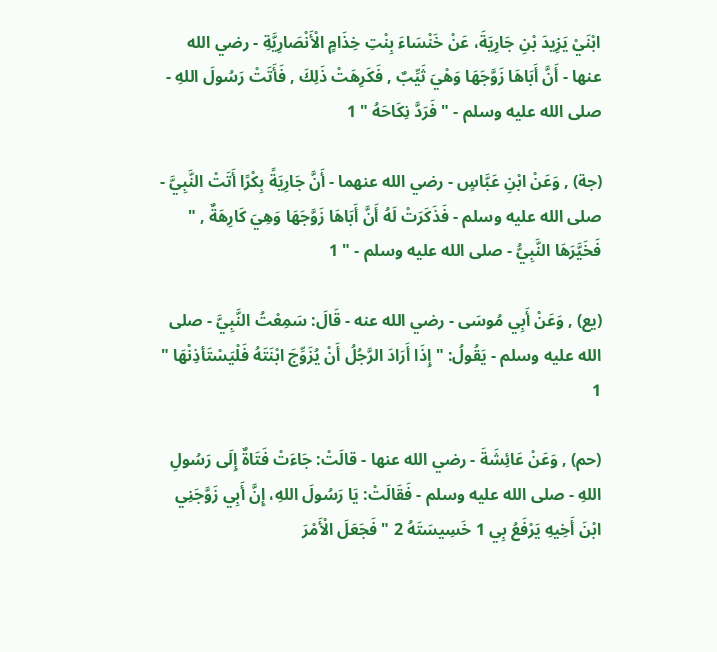ابْنَيْ يَزِيدَ بْنِ جَارِيَةَ، عَنْ خَنْسَاءَ بِنْتِ خِذَامٍ الْأَنْصَارِيَّةِ - رضي الله عنها - أَنَّ أَبَاهَا زَوَّجَهَا وَهْيَ ثَيِّبٌ , فَكَرِهَتْ ذَلِكَ , فَأَتَتْ رَسُولَ اللهِ - صلى الله عليه وسلم - " فَرَدَّ نِكَاحَهُ " 1

(جة) , وَعَنْ ابْنِ عَبَّاسٍ - رضي الله عنهما - أَنَّ جَارِيَةً بِكْرًا أَتَتْ النَّبِيَّ - صلى الله عليه وسلم - فَذَكَرَتْ لَهُ أَنَّ أَبَاهَا زَوَّجَهَا وَهِيَ كَارِهَةٌ , " فَخَيَّرَهَا النَّبِيُّ - صلى الله عليه وسلم - " 1

(يع) , وَعَنْ أَبِي مُوسَى - رضي الله عنه - قَالَ: سَمِعْتُ النَّبِيَّ - صلى الله عليه وسلم - يَقُولُ: " إِذَا أَرَادَ الرَّجُلُ أَنْ يُزَوِّجَ ابْنَتَهُ فَلْيَسْتَأذِنْهَا " 1

(حم) , وَعَنْ عَائِشَةَ - رضي الله عنها - قالَتْ: جَاءَتْ فَتَاةٌ إِلَى رَسُولِ اللهِ - صلى الله عليه وسلم - فَقَالَتْ: يَا رَسُولَ اللهِ، إِنَّ أَبِي زَوَّجَنِي ابْنَ أَخِيهِ يَرْفَعُ بِي 1 خَسِيسَتَهُ 2 " فَجَعَلَ الْأَمْرَ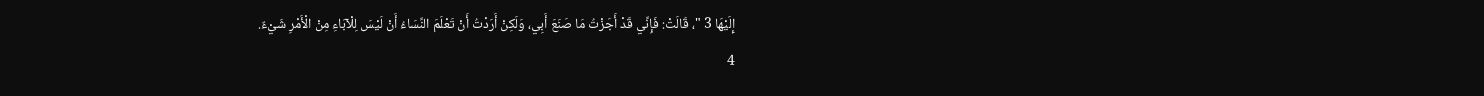إِلَيْهَا 3 "، قَالَتْ: فَإِنِّي قَدْ أَجَزْتُ مَا صَنَعَ أَبِي، وَلَكِنْ أَرَدْتُ أَنْ تَعْلَمَ النِّسَاءُ أَنْ لَيْسَ لِلْآبَاءِ مِنْ الْأَمْرِ شَيْءٌ.
4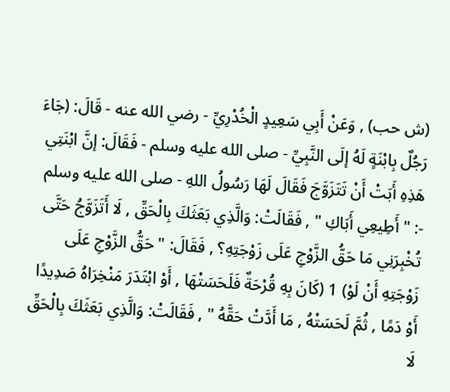(ش حب) , وَعَنْ أَبِي سَعِيدٍ الْخُدْرِيِّ - رضي الله عنه - قَالَ: (جَاءَ رَجُلٌ بِابْنَةٍ لَهُ إلَى النَّبِيِّ - صلى الله عليه وسلم - فَقَالَ: إنَّ ابْنَتِي هَذِهِ أَبَتْ أَنْ تَتَزَوَّجَ فَقَالَ لَهَا رَسُولُ اللهِ - صلى الله عليه وسلم -: " أَطِيعِي أَبَاكِ " , فَقَالَتْ: وَالَّذِي بَعَثَكَ بِالْحَقِّ , لَا أَتَزَوَّجُ حَتَّى تُخْبِرَنِي مَا حَقُّ الزَّوْجِ عَلَى زَوْجَتِهِ؟ , فَقَالَ: " حَقُّ الزَّوْجِ عَلَى زَوْجَتِهِ أَنْ لَوْ) 1 (كَانَ بِهِ قُرْحَةٌ فَلَحَسَتْهَا , أَوْ ابْتَدَرَ مَنْخِرَاهُ صَدِيدًا أَوْ دَمًا , ثُمَّ لَحَسَتْهُ , مَا أَدَّتْ حَقَّهُ " , فَقَالَتْ: وَالَّذِي بَعَثَكَ بِالْحَقِّ لَا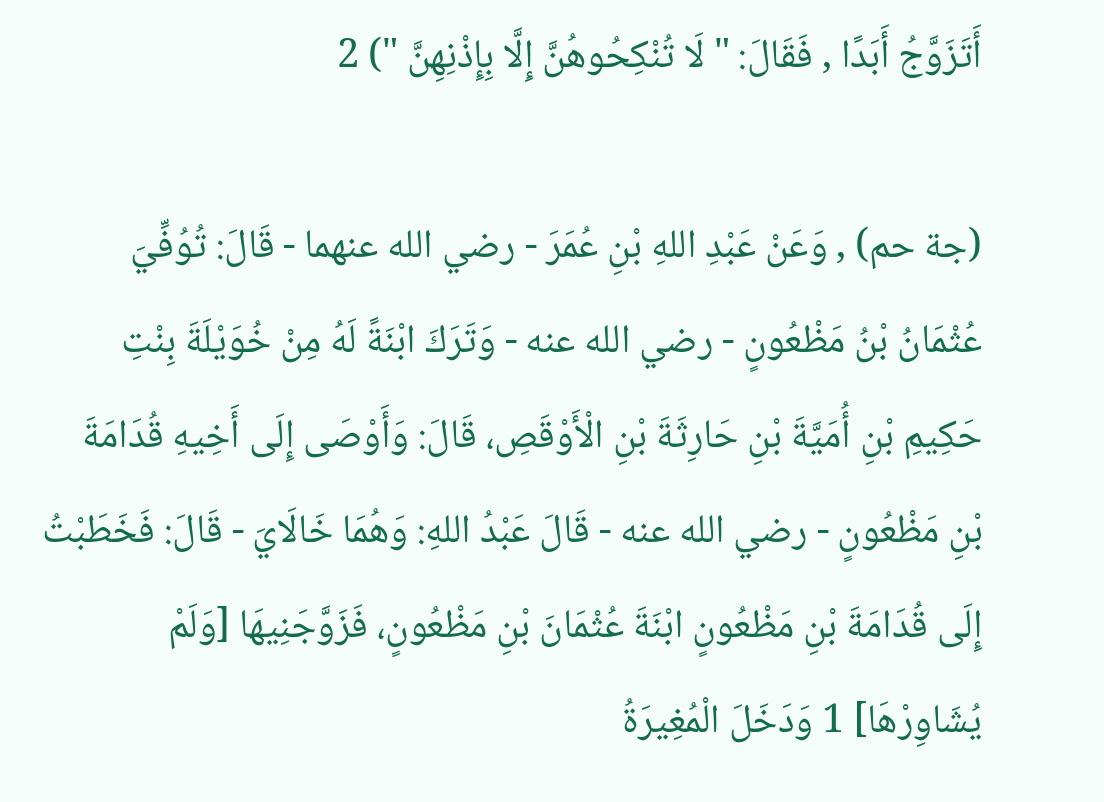أَتَزَوَّجُ أَبَدًا , فَقَالَ: " لَا تُنْكِحُوهُنَّ إِلَّا بِإِذْنِهِنَّ ") 2

(جة حم) , وَعَنْ عَبْدِ اللهِ بْنِ عُمَرَ - رضي الله عنهما - قَالَ: تُوُفِّيَ عُثْمَانُ بْنُ مَظْعُونٍ - رضي الله عنه - وَتَرَكَ ابْنَةً لَهُ مِنْ خُوَيْلَةَ بِنْتِ حَكِيمِ بْنِ أُمَيَّةَ بْنِ حَارِثَةَ بْنِ الْأَوْقَصِ، قَالَ: وَأَوْصَى إِلَى أَخِيهِ قُدَامَةَ بْنِ مَظْعُونٍ - رضي الله عنه - قَالَ عَبْدُ اللهِ: وَهُمَا خَالَايَ - قَالَ: فَخَطَبْتُ إِلَى قُدَامَةَ بْنِ مَظْعُونٍ ابْنَةَ عُثْمَانَ بْنِ مَظْعُونٍ، فَزَوَّجَنِيهَا [وَلَمْ يُشَاوِرْهَا] 1 وَدَخَلَ الْمُغِيرَةُ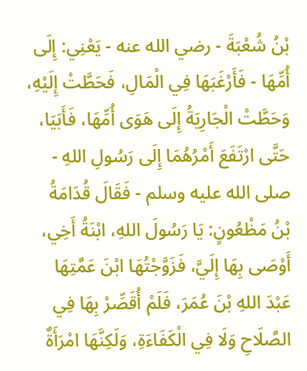بْنُ شُعْبَةَ - رضي الله عنه - يَعْنِي: إِلَى أُمِّهَا - فَأَرْغَبَهَا فِي الْمَالِ، فَحَطَّتْ إِلَيْهِ، وَحَطَّتْ الْجَارِيَةُ إِلَى هَوَى أُمِّهَا، فَأَبَيَا، حَتَّى ارْتَفَعَ أَمْرُهُمَا إِلَى رَسُولِ اللهِ - صلى الله عليه وسلم - فَقَالَ قُدَامَةُ بْنُ مَظْعُونٍ: يَا رَسُولَ اللهِ، ابْنَةُ أَخِي، أَوْصَى بِهَا إِلَيَّ، فَزَوَّجْتُهَا ابْنَ عَمَّتِهَا عَبْدَ اللهِ بْنَ عُمَرَ، فَلَمْ أُقَصِّرْ بِهَا فِي الصَّلَاحِ وَلَا فِي الْكَفَاءَةِ، وَلَكِنَّهَا امْرَأَةٌ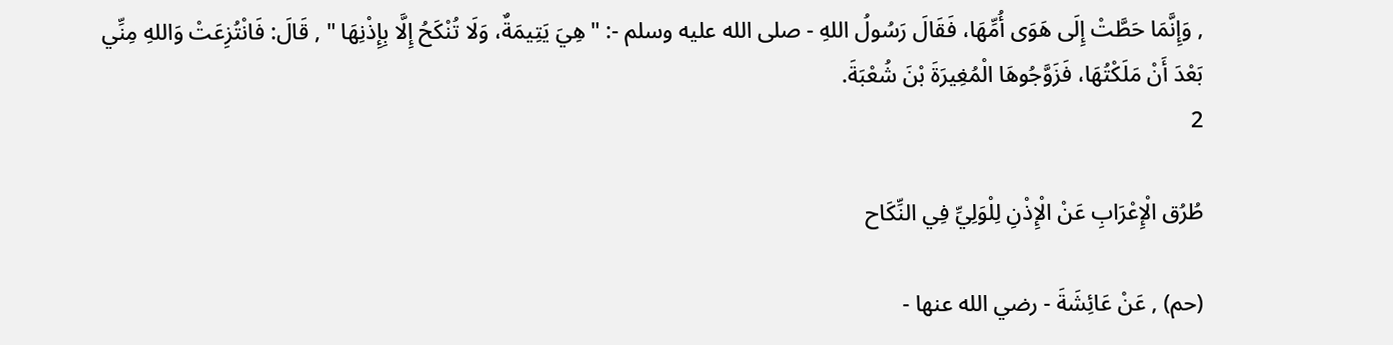, وَإِنَّمَا حَطَّتْ إِلَى هَوَى أُمِّهَا، فَقَالَ رَسُولُ اللهِ - صلى الله عليه وسلم -: " هِيَ يَتِيمَةٌ، وَلَا تُنْكَحُ إِلَّا بِإِذْنِهَا " , قَالَ: فَانْتُزِعَتْ وَاللهِ مِنِّي بَعْدَ أَنْ مَلَكْتُهَا، فَزَوَّجُوهَا الْمُغِيرَةَ بْنَ شُعْبَةَ.
2

طُرُق الْإِعْرَابِ عَنْ الْإِذْنِ لِلْوَلِيِّ فِي النِّكَاح

(حم) , عَنْ عَائِشَةَ - رضي الله عنها -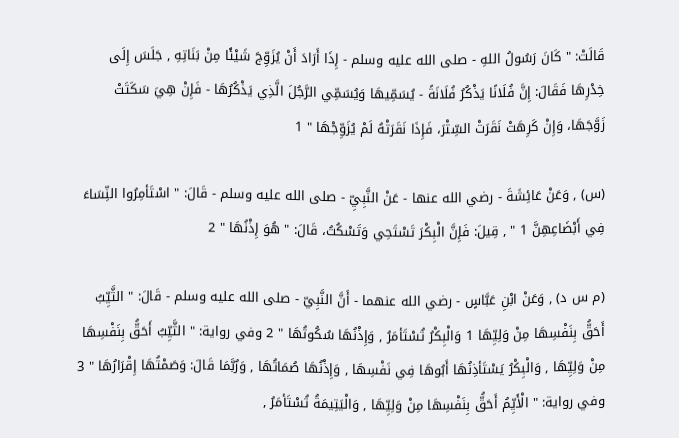قَالَتْ: " كَانَ رَسُولُ اللهِ - صلى الله عليه وسلم - إِذَا أَرَادَ أَنْ يُزَوِّجَ شَيْئًا مِنْ بَنَاتِهِ , جَلَسَ إِلَى خِدْرِهَا فَقَالَ: إِنَّ فُلَانًا يَذْكُرُ فُلَانَةً - يُسَمِّيهَا وَيُسَمِّي الرَّجُلَ الَّذِي يَذْكُرُهَا - فَإِنْ هِيَ سَكَتَتْ زَوَّجَهَا، وَإِنْ كَرِهَتْ نَقَرَتْ السِّتْرَ، فَإِذَا نَقَرَتْهُ لَمْ يُزَوِّجْهَا " 1

(س) , وَعَنْ عَائِشَةَ - رضي الله عنها - عَنْ النَّبِيِّ - صلى الله عليه وسلم - قَالَ: " اسْتَأمِرُوا النِّسَاءَ فِي أَبْضَاعِهِنَّ 1 " , قِيلَ: فَإِنَّ الْبِكْرَ تَسْتَحِي وَتَسْكُتُ، قَالَ: " هُوَ إِذْنُهَا " 2

(م س د) , وَعَنْ ابْنِ عَبَّاسٍ - رضي الله عنهما - أَنَّ النَّبِيّ - صلى الله عليه وسلم - قَالَ: " الثَّيِّبُ أَحَقُّ بِنَفْسِهَا مِنْ وَلِيِّهَا 1 وَالْبِكْرُ تُسْتَأمَرُ , وَإِذْنُهَا سُكُوتُهَا " 2 وفي رواية: " الثَّيِّبُ أَحَقُّ بِنَفْسِهَا مِنْ وَلِيِّهَا , وَالْبِكْرُ يَسْتَأذِنُهَا أَبُوهَا فِي نَفْسِهَا , وَإِذْنُهَا صُمَاتُهَا , وَرُبَّمَا قَالَ: وَصَمْتُهَا إِقْرَارُهَا " 3 وفي رواية: " الْأَيِّمُ أَحَقُّ بِنَفْسِهَا مِنْ وَلِيِّهَا , وَالْيَتِيمَةُ تُسْتَأمَرُ ,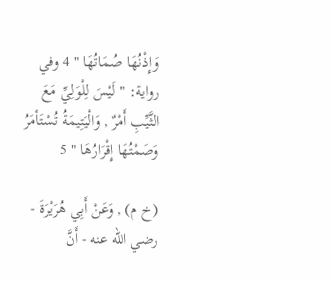وَإِذْنُهَا صُمَاتُهَا " 4 وفي رواية: " لَيْسَ لِلْوَلِيِّ مَعَ الثَّيِّبِ أَمْرٌ , وَالْيَتِيمَةُ تُسْتَأمَرُ وَصَمْتُهَا إِقْرَارُهَا " 5

(خ م) , وَعَنْ أَبِي هُرَيْرَةَ - رضي الله عنه - أَنَّ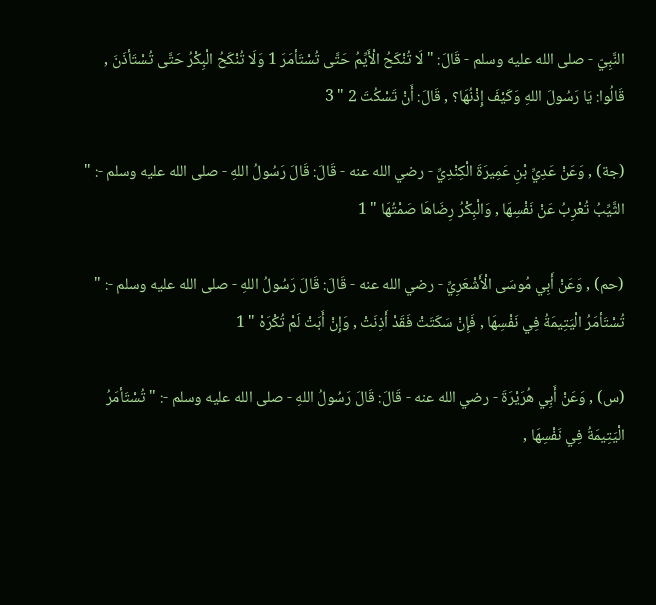النَّبِيّ - صلى الله عليه وسلم - قَالَ: " لَا تُنْكَحُ الْأَيِّمُ حَتَّى تُسْتَأمَرَ 1 وَلَا تُنْكَحُ الْبِكْرُ حَتَّى تُسْتَأذَنَ , قَالُوا: يَا رَسُولَ اللهِ وَكَيْفَ إِذْنُهَا؟ , قَالَ: أَنْ تَسْكُتَ 2 " 3

(جة) , وَعَنْ عَدِيِّ بْنِ عَمِيرَةَ الْكِنْدِيِّ - رضي الله عنه - قَالَ: قَالَ رَسُولُ اللهِ - صلى الله عليه وسلم -: " الثَّيِّبُ تُعْرِبُ عَنْ نَفْسِهَا , وَالْبِكْرُ رِضَاهَا صَمْتُهَا " 1

(حم) , وَعَنْ أَبِي مُوسَى الْأَشْعَرِيِّ - رضي الله عنه - قَالَ: قَالَ رَسُولُ اللهِ - صلى الله عليه وسلم -: " تُسْتَأمَرُ الْيَتِيمَةُ فِي نَفْسِهَا , فَإِنْ سَكَتَتْ فَقَدْ أَذِنَتْ , وَإِنْ أَبَتْ لَمْ تُكْرَهْ " 1

(س) , وَعَنْ أَبِي هُرَيْرَةَ - رضي الله عنه - قَالَ: قَالَ رَسُولُ اللهِ - صلى الله عليه وسلم -: " تُسْتَأمَرُ الْيَتِيمَةُ فِي نَفْسِهَا ,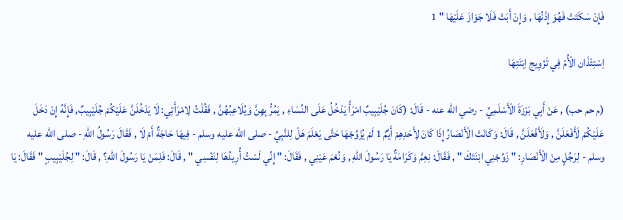فَإِنْ سَكَتَتْ فَهُوَ إِذْنُهَا , وَإِنْ أَبَتْ فَلَا جَوَازَ عَلَيْهَا " 1

اِسْتِئْذَان الْأُمّ فِي تَزْوِيج اِبْنَتِهَا

(م حم حب) , عَنْ أَبِي بَرْزَةَ الْأَسْلَمِيِّ - رضي الله عنه - قَالَ: (كَانَ جُلَيْبِيبٌ امْرَأً يَدْخُلُ عَلَى النِّسَاءِ , يَمُرُّ بِهِنَّ وَيُلَاعِبُهُنَّ , فَقُلْتُ لِامْرَأَتِي: لَا يَدْخُلَنَّ عَلَيْكُمْ جُلَيْبِيبٌ, فَإِنَّهُ إِنْ دَخَلَ عَلَيْكُمْ لَأَفْعَلَنَّ , وَلَأَفْعَلَنَّ , قَالَ: وَكَانَتْ الْأَنْصَارُ إِذَا كَانَ لِأَحَدِهِمْ أَيِّمٌ 1 لَمْ يُزَوِّجْهَا حَتَّى يَعْلَمَ هَلْ لِلنَّبِيِّ - صلى الله عليه وسلم - فِيهَا حَاجَةٌ أَمْ لَا , فَقَالَ رَسُولُ اللهِ - صلى الله عليه وسلم - لِرَجُلٍ مِنْ الْأَنْصَارِ: " زَوِّجْنِي ابْنَتَكَ " , فَقَالَ: نِعِمَّ وَكَرَامَةٌ يَا رَسُولَ اللهِ , وَنُعْمَ عَيْنِي , فَقَالَ: " إِنِّي لَسْتُ أُرِيدُهَا لِنَفْسِي " , قَالَ: فَلِمَنْ يَا رَسُولَ اللهِ؟ , قَالَ: " لِجُلَيْبِيبٍ " فَقَالَ: يَا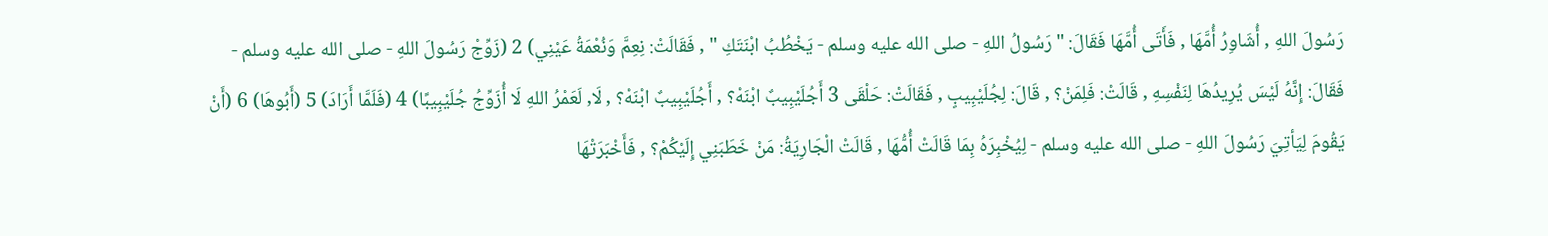رَسُولَ اللهِ , أُشَاوِرُ أُمَّهَا , فَأَتَى أُمَّهَا فَقَالَ: " رَسُولُ اللهِ - صلى الله عليه وسلم - يَخْطُبُ ابْنَتَكِ " , فَقَالَتْ: نِعِمَّ وَنُعْمَةُ عَيْنِي) 2 (زَوِّجْ رَسُولَ اللهِ - صلى الله عليه وسلم - فَقَالَ: إِنَّهُ لَيْسَ يُرِيدُهَا لِنَفْسِهِ , قَالَتْ: فَلِمَنْ؟ , قَالَ: لِجُلَيْبِيبٍ , فَقَالَتْ: حَلْقَى 3 أَجُلَيْبِيبٌ ابْنَهْ؟ , أَجُلَيْبِيبٌ ابْنَهْ؟ , لَا, لَعَمْرُ اللهِ لَا أُزَوِّجُ جُلَيْبِيبًا) 4 (فَلَمَّا أَرَادَ) 5 (أَبُوهَا) 6 (أَنْ يَقُومَ لِيَأتِيَ رَسُولَ اللهِ - صلى الله عليه وسلم - لِيُخْبِرَهُ بِمَا قَالَتْ أُمُّهَا , قَالَتْ الْجَارِيَةُ: مَنْ خَطَبَنِي إِلَيْكُمْ؟ , فَأَخْبَرَتْهَا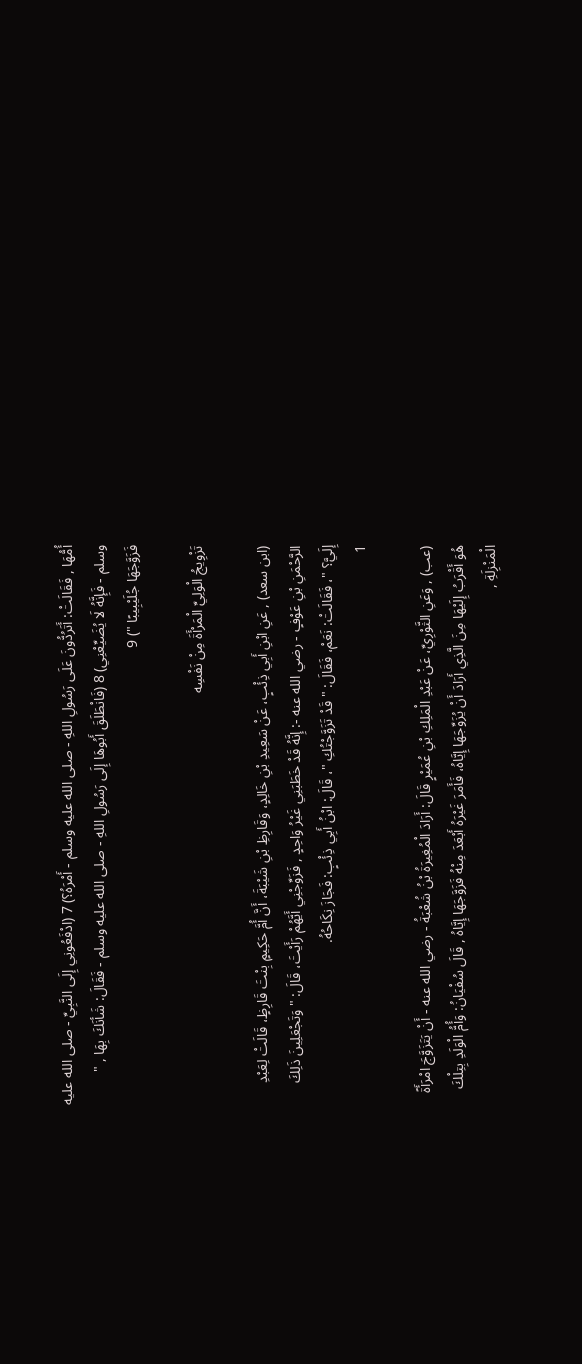أُمُّهَا , فَقَالَتْ: أَتَرُدُّونَ عَلَى رَسُولِ اللهِ - صلى الله عليه وسلم - أَمْرَهُ؟) 7 (ادْفَعُونِي إِلَى النَّبِيِّ - صلى الله عليه وسلم - فَإِنَّهُ لَا يُضَيِّعْنِي) 8 (فَانْطَلَقَ أَبُوهَا إِلَى رَسُولِ اللهِ - صلى الله عليه وسلم - فَقَالَ: شَأنَكَ بِهَا , " فَزَوَّجَهَا جُلَيْبِيبًا ") 9

تَزْوِيجُ الْوَلِيِّ الْمَرْأَةَ مِنْ نَفْسِه

(ابن سعد) , عَنِ ابْنِ أَبِي ذِئْبٍ، عَنْ سَعِيدِ بْنِ خَالِدٍ، وَقَارِظِ بْنِ شَيْبَةَ، أَنَّ أُمَّ حَكِيمٍ بِنْتَ قَارِظٍ، قَالَتْ لِعَبْدِ الرَّحْمَنِ بْنِ عَوْفٍ - رضي الله عنه -: إِنَّهُ قَدْ خَطَبَنِي غَيْرُ وَاحِدٍ , فَزَوِّجْنِي أَيَّهُمْ رَأَيْتَ، قَالَ: " وَتَجْعَلِينَ ذَلِكَ إِلَيَّ؟ "، فَقَالَتْ: نَعَمْ، فَقَالَ: " قَدْ تَزَوَّجْتُكِ "، قَالَ: ابْنُ أَبِي ذِئْبٍ: فَجَازَ نِكَاحُهُ.
1

(عب) , وَعَنِ الثَّوْرِيِّ، عَنْ عَبْدِ الْمَلِكِ بْنِ عُمَيْرٍ قَالَ: أَرَادَ الْمُغِيرَةُ بْنُ شُعْبَةُ - رضي الله عنه - أَنْ يَتَزَوَّجَ امْرَأَةً هُوَ أَقْرَبُ إِلَيْهَا مِنَ الَّذِي أَرَادَ أَنْ يُزَوِّجَهَا إِيَّاهُ، فَأَمَرَ غَيْرَهُ أَبْعَدَ مِنْهُ فَزَوَّجَهَا إِيَّاهُ , قَالَ سُفْيَانُ: وَأُمُّ الْوَلَدِ بِتِلْكَ الْمَنْزِلَةِ ,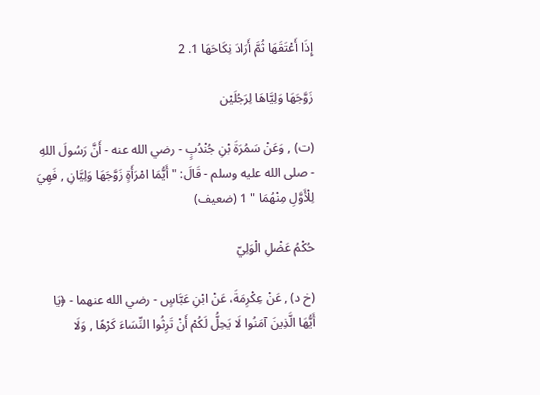إِذَا أَعْتَقَهَا ثُمَّ أَرَادَ نِكَاحَهَا 1. 2

زَوَّجَهَا وَلِيَّاهَا لِرَجُلَيْن

(ت) , وَعَنْ سَمُرَةَ بْنِ جُنْدُبٍ - رضي الله عنه - أَنَّ رَسُولَ اللهِ - صلى الله عليه وسلم - قَالَ: " أَيُّمَا امْرَأَةٍ زَوَّجَهَا وَلِيَّانِ , فَهِيَ لِلْأَوَّلِ مِنْهُمَا " 1 (ضعيف)

حُكْمُ عَضْلِ الْوَلِيّ

(خ د) , عَنْ عِكْرِمَةَ، عَنْ ابْنِ عَبَّاسٍ - رضي الله عنهما - ﴿يَا أَيُّهَا الَّذِينَ آمَنُوا لَا يَحِلُّ لَكُمْ أَنْ تَرِثُوا النِّسَاءَ كَرْهًا , وَلَا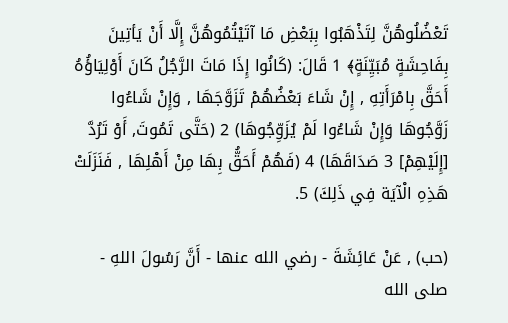تَعْضُلُوهُنَّ لِتَذْهَبُوا بِبَعْضِ مَا آتَيْتُمُوهُنَّ إِلَّا أَنْ يَأتِينَ بِفَاحِشَةٍ مُبَيِّنَةٍ﴾ 1 قَالَ: (كَانُوا إِذَا مَاتَ الرَّجُلُ كَانَ أَوْلِيَاؤُهُ أَحَقَّ بِامْرَأَتِهِ , إِنْ شَاءَ بَعْضُهُمْ تَزَوَّجَهَا , وَإِنْ شَاءُوا زَوَّجُوهَا وَإِنْ شَاءُوا لَمْ يُزَوِّجُوهَا) 2 (حَتَّى تَمُوتَ, أَوْ تَرُدَّ [إِلَيْهِمْ] 3 صَدَاقَهَا) 4 (فَهُمْ أَحَقُّ بِهَا مِنْ أَهْلِهَا , فَنَزَلَتْ هَذِهِ الْآيَة فِي ذَلِكَ) 5.

(حب) , عَنْ عَائِشَةَ - رضي الله عنها - أَنَّ رَسُولَ اللهِ - صلى الله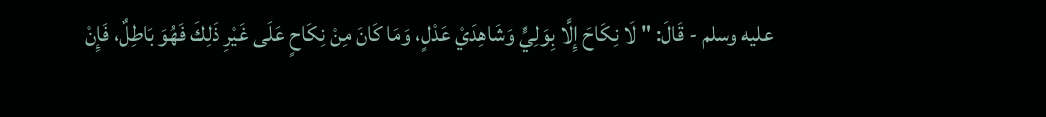عليه وسلم - قَالَ: " لَا نِكَاحَ إِلَّا بِوَلِيٍّ وَشَاهِدَيْ عَدْلٍ، وَمَا كَانَ مِنْ نِكَاحٍ عَلَى غَيْرِ ذَلِكَ فَهُوَ بَاطِلٌ، فَإِنْ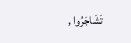تَشَاجَرُوا ,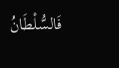فَالسُّلْطَانُ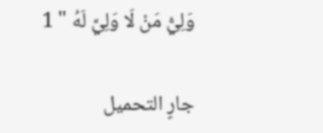وَلِيُّ مَنْ لَا وَلِيَّ لَهُ " 1

جارٍ التحميل